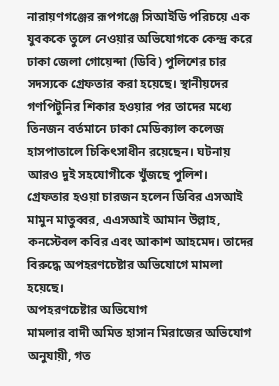নারায়ণগঞ্জের রূপগঞ্জে সিআইডি পরিচয়ে এক যুবককে তুলে নেওয়ার অভিযোগকে কেন্দ্র করে ঢাকা জেলা গোয়েন্দা (ডিবি) পুলিশের চার সদস্যকে গ্রেফতার করা হয়েছে। স্থানীয়দের গণপিটুনির শিকার হওয়ার পর তাদের মধ্যে তিনজন বর্তমানে ঢাকা মেডিক্যাল কলেজ হাসপাতালে চিকিৎসাধীন রয়েছেন। ঘটনায় আরও দুই সহযোগীকে খুঁজছে পুলিশ।
গ্রেফতার হওয়া চারজন হলেন ডিবির এসআই মামুন মাতুব্বর, এএসআই আমান উল্লাহ, কনস্টেবল কবির এবং আকাশ আহমেদ। তাদের বিরুদ্ধে অপহরণচেষ্টার অভিযোগে মামলা হয়েছে।
অপহরণচেষ্টার অভিযোগ
মামলার বাদী অমিত হাসান মিরাজের অভিযোগ অনুযায়ী, গত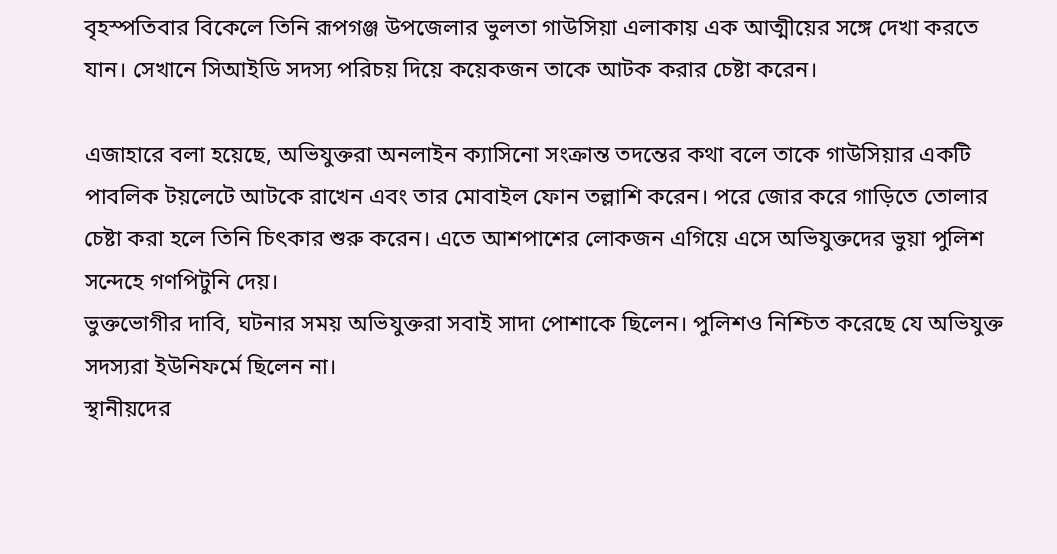বৃহস্পতিবার বিকেলে তিনি রূপগঞ্জ উপজেলার ভুলতা গাউসিয়া এলাকায় এক আত্মীয়ের সঙ্গে দেখা করতে যান। সেখানে সিআইডি সদস্য পরিচয় দিয়ে কয়েকজন তাকে আটক করার চেষ্টা করেন।

এজাহারে বলা হয়েছে, অভিযুক্তরা অনলাইন ক্যাসিনো সংক্রান্ত তদন্তের কথা বলে তাকে গাউসিয়ার একটি পাবলিক টয়লেটে আটকে রাখেন এবং তার মোবাইল ফোন তল্লাশি করেন। পরে জোর করে গাড়িতে তোলার চেষ্টা করা হলে তিনি চিৎকার শুরু করেন। এতে আশপাশের লোকজন এগিয়ে এসে অভিযুক্তদের ভুয়া পুলিশ সন্দেহে গণপিটুনি দেয়।
ভুক্তভোগীর দাবি, ঘটনার সময় অভিযুক্তরা সবাই সাদা পোশাকে ছিলেন। পুলিশও নিশ্চিত করেছে যে অভিযুক্ত সদস্যরা ইউনিফর্মে ছিলেন না।
স্থানীয়দের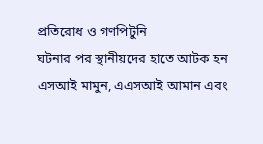প্রতিরোধ ও গণপিটুনি
ঘটনার পর স্থানীয়দের হাতে আটক হন এসআই মামুন, এএসআই আমান এবং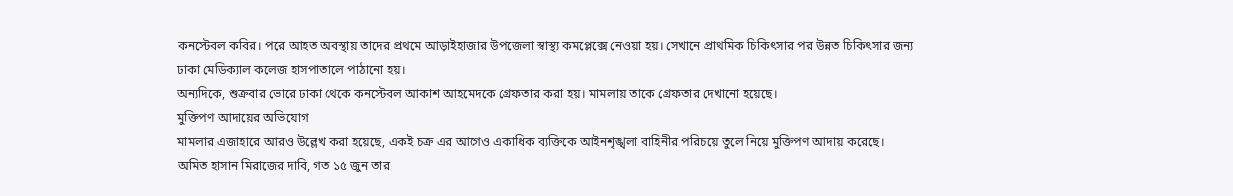কনস্টেবল কবির। পরে আহত অবস্থায় তাদের প্রথমে আড়াইহাজার উপজেলা স্বাস্থ্য কমপ্লেক্সে নেওয়া হয়। সেখানে প্রাথমিক চিকিৎসার পর উন্নত চিকিৎসার জন্য ঢাকা মেডিক্যাল কলেজ হাসপাতালে পাঠানো হয়।
অন্যদিকে, শুক্রবার ভোরে ঢাকা থেকে কনস্টেবল আকাশ আহমেদকে গ্রেফতার করা হয়। মামলায় তাকে গ্রেফতার দেখানো হয়েছে।
মুক্তিপণ আদায়ের অভিযোগ
মামলার এজাহারে আরও উল্লেখ করা হয়েছে, একই চক্র এর আগেও একাধিক ব্যক্তিকে আইনশৃঙ্খলা বাহিনীর পরিচয়ে তুলে নিয়ে মুক্তিপণ আদায় করেছে।
অমিত হাসান মিরাজের দাবি, গত ১৫ জুন তার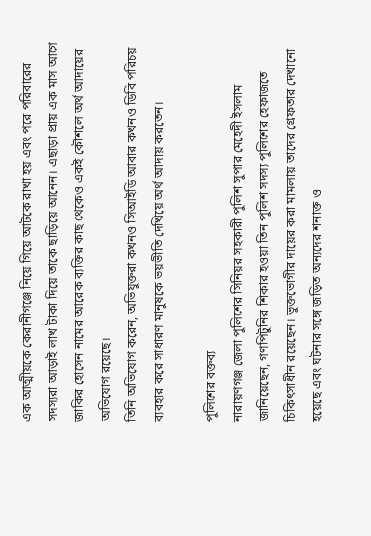এক আত্মীয়কে কেরানীগঞ্জে নিয়ে গিয়ে আটকে রাখা হয় এবং পরে পরিবারের সদস্যরা আড়াই লাখ টাকা দিয়ে তাকে ছাড়িয়ে আনেন। এছাড়া প্রায় এক মাস আগে জাকির হোসেন নামের আরেক ব্যক্তির কাছ থেকেও একই কৌশলে অর্থ আদায়ের অভিযোগ রয়েছে।
তিনি অভিযোগ করেন, অভিযুক্তরা কখনও সিআইডি আবার কখনও ডিবি পরিচয় ব্যবহার করে সাধারণ মানুষকে ভয়ভীতি দেখিয়ে অর্থ আদায় করতেন।

পুলিশের বক্তব্য
নারায়ণগঞ্জ জেলা পুলিশের সিনিয়র সহকারী পুলিশ সুপার মেহেদী ইসলাম জানিয়েছেন, গণপিটুনির শিকার হওয়া তিন পুলিশ সদস্য পুলিশের হেফাজতে চিকিৎসাধীন রয়েছেন। ভুক্তভোগীর দায়ের করা মামলায় তাদের গ্রেফতার দেখানো হয়েছে এবং ঘটনার সঙ্গে জড়িত অন্যদের শনাক্ত ও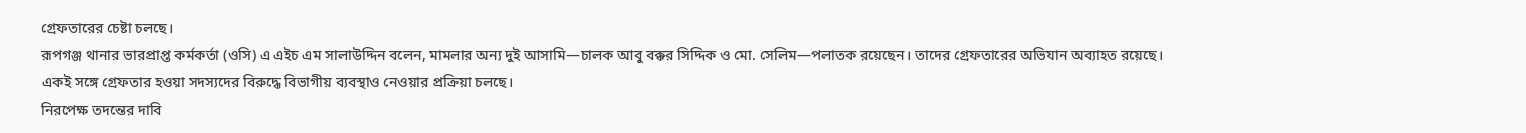গ্রেফতারের চেষ্টা চলছে।
রূপগঞ্জ থানার ভারপ্রাপ্ত কর্মকর্তা (ওসি) এ এইচ এম সালাউদ্দিন বলেন, মামলার অন্য দুই আসামি—চালক আবু বক্কর সিদ্দিক ও মো. সেলিম—পলাতক রয়েছেন। তাদের গ্রেফতারের অভিযান অব্যাহত রয়েছে। একই সঙ্গে গ্রেফতার হওয়া সদস্যদের বিরুদ্ধে বিভাগীয় ব্যবস্থাও নেওয়ার প্রক্রিয়া চলছে।
নিরপেক্ষ তদন্তের দাবি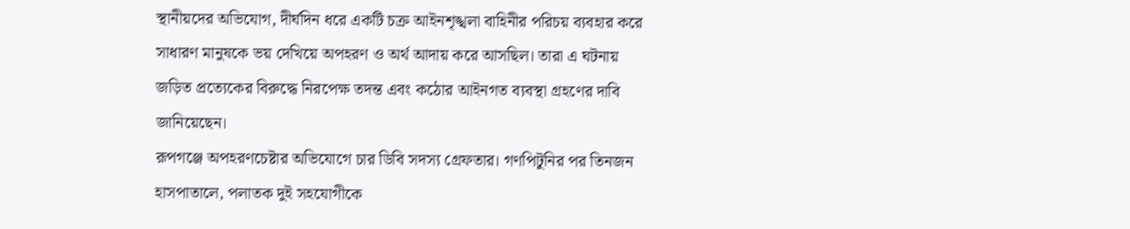স্থানীয়দের অভিযোগ, দীর্ঘদিন ধরে একটি চক্র আইনশৃঙ্খলা বাহিনীর পরিচয় ব্যবহার করে সাধারণ মানুষকে ভয় দেখিয়ে অপহরণ ও অর্থ আদায় করে আসছিল। তারা এ ঘটনায় জড়িত প্রত্যেকের বিরুদ্ধে নিরপেক্ষ তদন্ত এবং কঠোর আইনগত ব্যবস্থা গ্রহণের দাবি জানিয়েছেন।
রূপগঞ্জে অপহরণচেষ্টার অভিযোগে চার ডিবি সদস্য গ্রেফতার। গণপিটুনির পর তিনজন হাসপাতালে, পলাতক দুই সহযোগীকে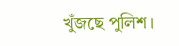খুঁজছে পুলিশ।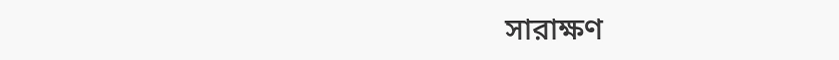সারাক্ষণ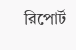রিপোর্ট